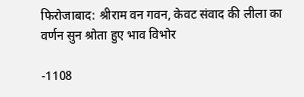फिरोजाबाद: श्रीराम वन गवन, केवट संवाद की लीला का वर्णन सुन श्रोता हुए भाव विभोर

-1108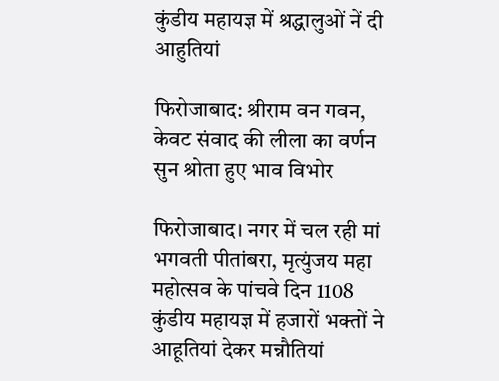कुंडीय महायज्ञ में श्रद्धालुओं नें दी आहुतियां

फिरोजाबाद: श्रीराम वन गवन, केवट संवाद की लीला का वर्णन सुन श्रोता हुए भाव विभोर

फिरोजाबाद। नगर में चल रही मां भगवती पीतांबरा, मृत्युंजय महा महोत्सव के पांचवे दिन 1108 कुंडीय महायज्ञ में हजारों भक्तों ने आहूतियां देकर मन्नौतियां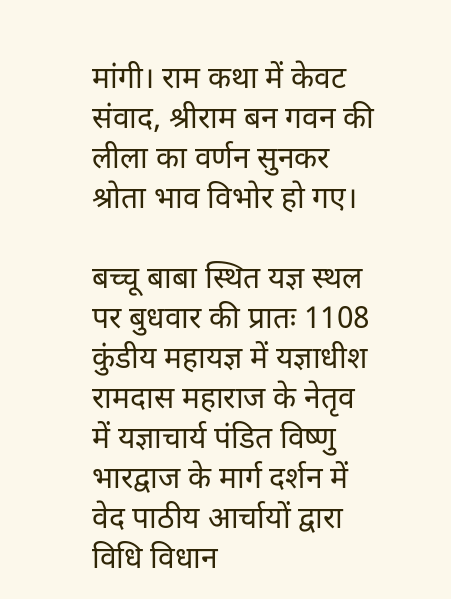मांगी। राम कथा में केवट संवाद, श्रीराम बन गवन की लीला का वर्णन सुनकर श्रोता भाव विभोर हो गए।

बच्चू बाबा स्थित यज्ञ स्थल पर बुधवार की प्रातः 1108 कुंडीय महायज्ञ में यज्ञाधीश रामदास महाराज के नेतृव में यज्ञाचार्य पंडित विष्णु भारद्वाज के मार्ग दर्शन में वेद पाठीय आर्चायों द्वारा विधि विधान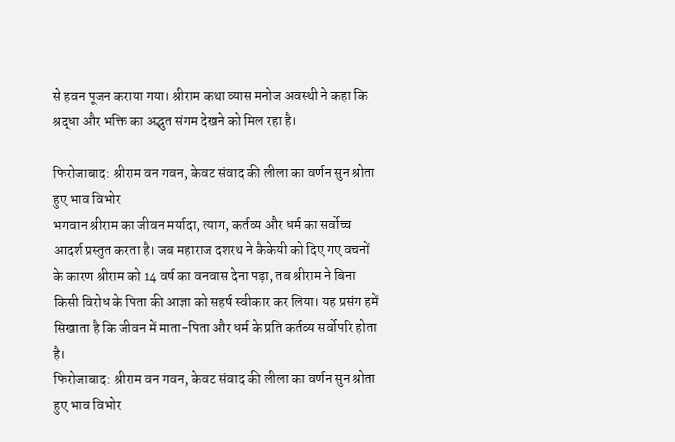से हवन पूजन कराया गया। श्रीराम कथा व्यास मनोज अवस्थी ने कहा कि श्रद्धा और भक्ति का अद्भुत संगम देखने को मिल रहा है।

फिरोजाबाद: श्रीराम वन गवन, केवट संवाद की लीला का वर्णन सुन श्रोता हुए भाव विभोर
भगवान श्रीराम का जीवन मर्यादा, त्याग, कर्तव्य और धर्म का सर्वोच्च आदर्श प्रस्तुत करता है। जब महाराज दशरथ ने कैकेयी को दिए गए वचनों के कारण श्रीराम को 14 वर्ष का वनवास देना पड़ा, तब श्रीराम ने बिना किसी विरोध के पिता की आज्ञा को सहर्ष स्वीकार कर लिया। यह प्रसंग हमें सिखाता है कि जीवन में माता-पिता और धर्म के प्रति कर्तव्य सर्वोपरि होता है।
फिरोजाबाद: श्रीराम वन गवन, केवट संवाद की लीला का वर्णन सुन श्रोता हुए भाव विभोर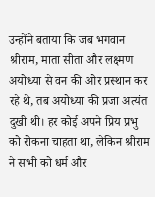उन्होंने बताया कि जब भगवान श्रीराम, माता सीता और लक्ष्मण अयोध्या से वन की ओर प्रस्थान कर रहे थे, तब अयोध्या की प्रजा अत्यंत दुखी थी। हर कोई अपने प्रिय प्रभु को रोकना चाहता था, लेकिन श्रीराम ने सभी को धर्म और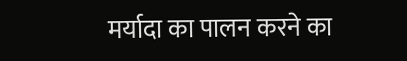मर्यादा का पालन करने का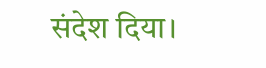संदेश दिया।